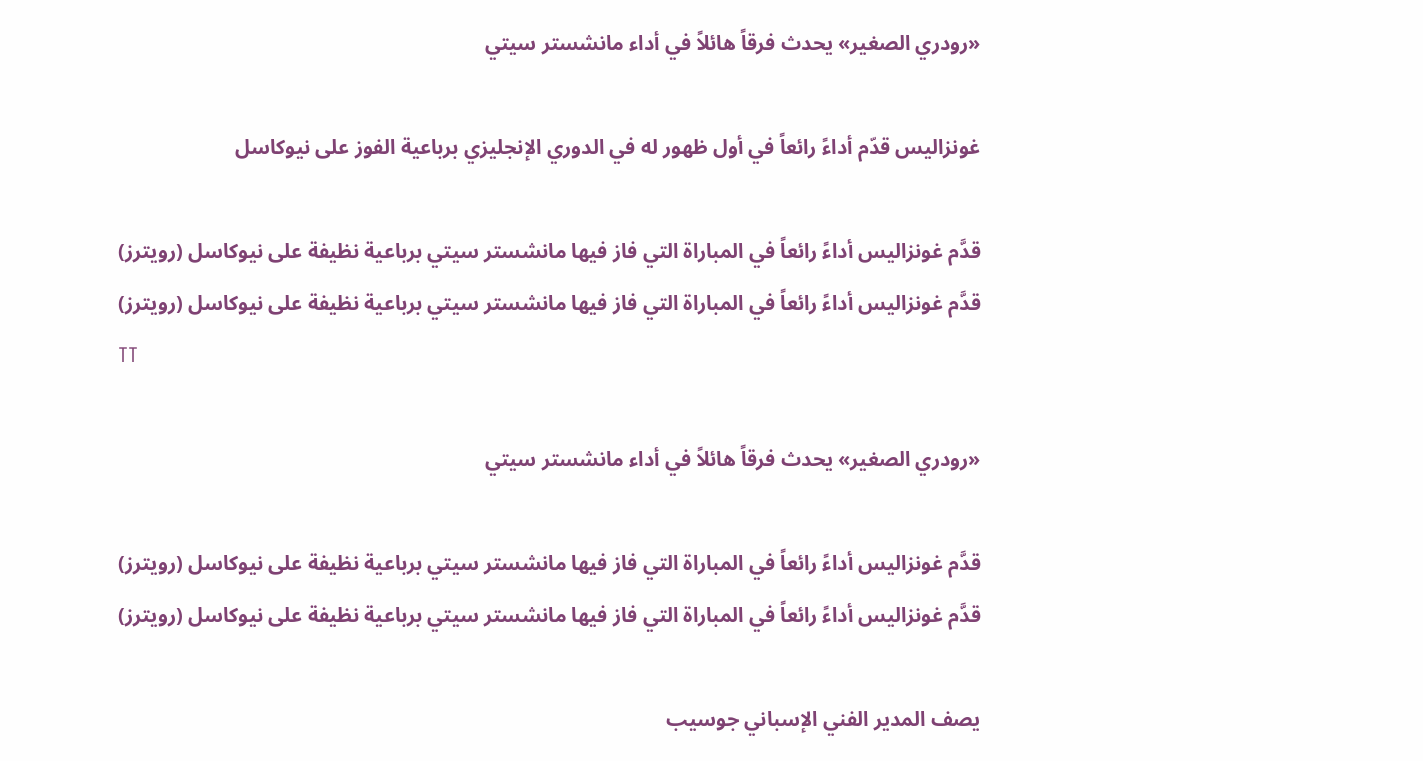«رودري الصغير» يحدث فرقاً هائلاً في أداء مانشستر سيتي

غونزاليس قدّم أداءً رائعاً في أول ظهور له في الدوري الإنجليزي برباعية الفوز على نيوكاسل

قدَّم غونزاليس أداءً رائعاً في المباراة التي فاز فيها مانشستر سيتي برباعية نظيفة على نيوكاسل (رويترز)
قدَّم غونزاليس أداءً رائعاً في المباراة التي فاز فيها مانشستر سيتي برباعية نظيفة على نيوكاسل (رويترز)
TT

«رودري الصغير» يحدث فرقاً هائلاً في أداء مانشستر سيتي

قدَّم غونزاليس أداءً رائعاً في المباراة التي فاز فيها مانشستر سيتي برباعية نظيفة على نيوكاسل (رويترز)
قدَّم غونزاليس أداءً رائعاً في المباراة التي فاز فيها مانشستر سيتي برباعية نظيفة على نيوكاسل (رويترز)

يصف المدير الفني الإسباني جوسيب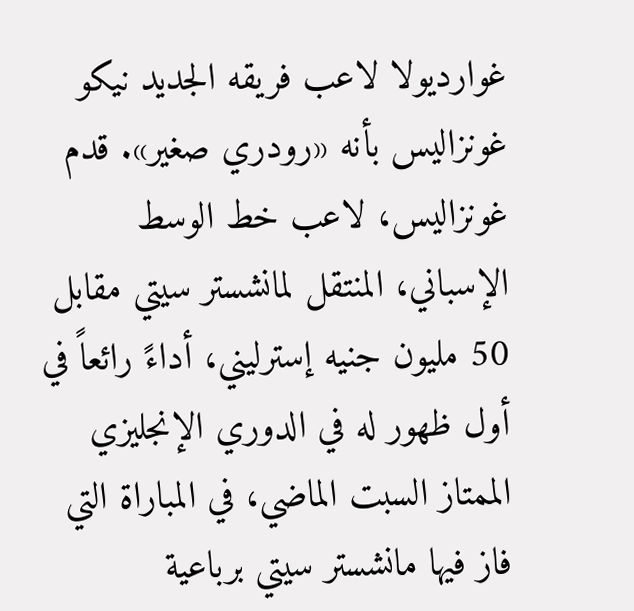غوارديولا لاعب فريقه الجديد نيكو غونزاليس بأنه «رودري صغير». قدم غونزاليس، لاعب خط الوسط الإسباني، المنتقل لمانشستر سيتي مقابل 50 مليون جنيه إسترليني، أداءً رائعاً في أول ظهور له في الدوري الإنجليزي الممتاز السبت الماضي، في المباراة التي فاز فيها مانشستر سيتي برباعية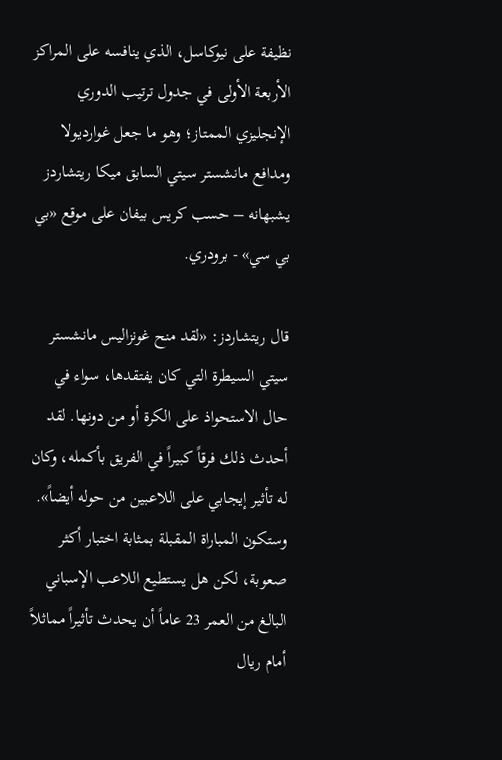نظيفة على نيوكاسل، الذي ينافسه على المراكز الأربعة الأولى في جدول ترتيب الدوري الإنجليزي الممتاز؛ وهو ما جعل غوارديولا ومدافع مانشستر سيتي السابق ميكا ريتشاردز يشبهانه – حسب كريس بيفان على موقع «بي بي سي» - برودري.

قال ريتشاردز: «لقد منح غونزاليس مانشستر سيتي السيطرة التي كان يفتقدها، سواء في حال الاستحواذ على الكرة أو من دونها. لقد أحدث ذلك فرقاً كبيراً في الفريق بأكمله، وكان له تأثير إيجابي على اللاعبين من حوله أيضاً». وستكون المباراة المقبلة بمثابة اختبار أكثر صعوبة، لكن هل يستطيع اللاعب الإسباني البالغ من العمر 23 عاماً أن يحدث تأثيراً مماثلاً أمام ريال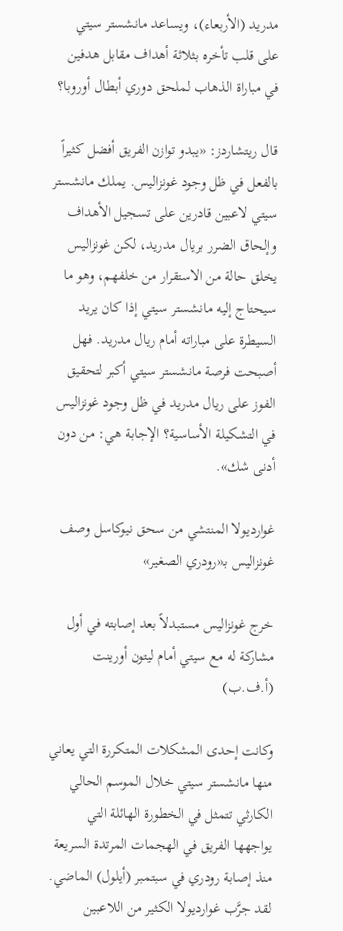مدريد (الأربعاء)، ويساعد مانشستر سيتي على قلب تأخره بثلاثة أهداف مقابل هدفين في مباراة الذهاب لملحق دوري أبطال أوروبا؟

قال ريتشاردز: «يبدو توازن الفريق أفضل كثيراً بالفعل في ظل وجود غونزاليس. يملك مانشستر سيتي لاعبين قادرين على تسجيل الأهداف وإلحاق الضرر بريال مدريد، لكن غونزاليس يخلق حالة من الاستقرار من خلفهم، وهو ما سيحتاج إليه مانشستر سيتي إذا كان يريد السيطرة على مباراته أمام ريال مدريد. فهل أصبحت فرصة مانشستر سيتي أكبر لتحقيق الفوز على ريال مدريد في ظل وجود غونزاليس في التشكيلة الأساسية؟ الإجابة هي: من دون أدنى شك».

غوارديولا المنتشي من سحق نيوكاسل وصف غونزاليس بـ«رودري الصغير»

خرج غونزاليس مستبدلاً بعد إصابته في أول مشاركة له مع سيتي أمام ليتون أورينت (أ.ف.ب)

وكانت إحدى المشكلات المتكررة التي يعاني منها مانشستر سيتي خلال الموسم الحالي الكارثي تتمثل في الخطورة الهائلة التي يواجهها الفريق في الهجمات المرتدة السريعة منذ إصابة رودري في سبتمبر (أيلول) الماضي. لقد جرَّب غوارديولا الكثير من اللاعبين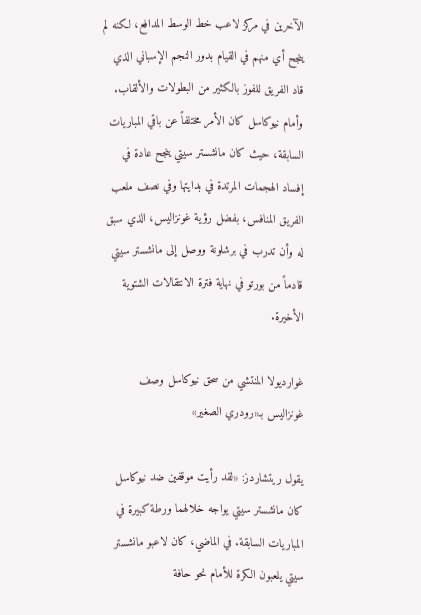الآخرين في مركز لاعب خط الوسط المدافع، لكنه لم ينجح أي منهم في القيام بدور النجم الإسباني الذي قاد الفريق للفوز بالكثير من البطولات والألقاب. وأمام نيوكاسل كان الأمر مختلفاً عن باقي المباريات السابقة، حيث كان مانشستر سيتي ينجح عادة في إفساد الهجمات المرتدة في بدايتها وفي نصف ملعب الفريق المنافس، بفضل رؤية غونزاليس، الذي سبق له وأن تدرب في برشلونة ووصل إلى مانشستر سيتي قادماً من بورتو في نهاية فترة الانتقالات الشتوية الأخيرة.

غوارديولا المنتشي من سحق نيوكاسل وصف غونزاليس بـ«رودري الصغير»

يقول ريتشاردز: «لقد رأيت موقفين ضد نيوكاسل كان مانشستر سيتي يواجه خلالهما ورطة كبيرة في المباريات السابقة. في الماضي، كان لاعبو مانشستر سيتي يلعبون الكرة للأمام نحو حافة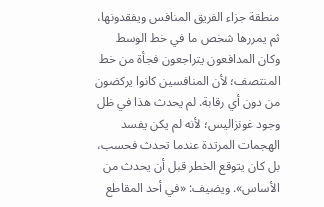منطقة جزاء الفريق المنافس ويفقدونها، ثم يمررها شخص ما في خط الوسط وكان المدافعون يتراجعون فجأة من خط المنتصف؛ لأن المنافسين كانوا يركضون من دون أي رقابة. لم يحدث هذا في ظل وجود غونزاليس؛ لأنه لم يكن يفسد الهجمات المرتدة عندما تحدث فحسب، بل كان يتوقع الخطر قبل أن يحدث من الأساس». ويضيف: «في أحد المقاطع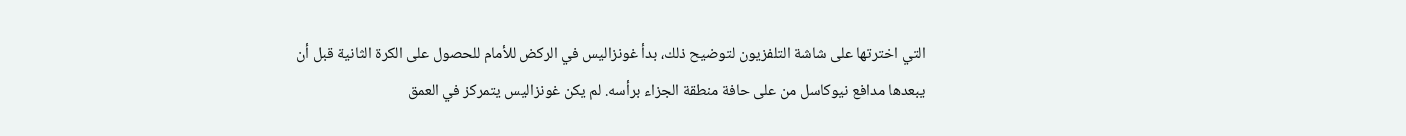التي اخترتها على شاشة التلفزيون لتوضيح ذلك، بدأ غونزاليس في الركض للأمام للحصول على الكرة الثانية قبل أن يبعدها مدافع نيوكاسل من على حافة منطقة الجزاء برأسه. لم يكن غونزاليس يتمركز في العمق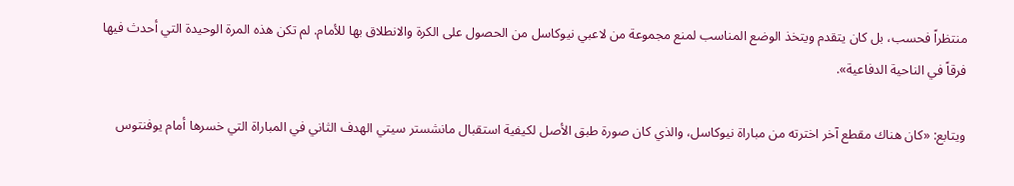منتظراً فحسب، بل كان يتقدم ويتخذ الوضع المناسب لمنع مجموعة من لاعبي نيوكاسل من الحصول على الكرة والانطلاق بها للأمام. لم تكن هذه المرة الوحيدة التي أحدث فيها فرقاً في الناحية الدفاعية».

ويتابع: «كان هناك مقطع آخر اخترته من مباراة نيوكاسل، والذي كان صورة طبق الأصل لكيفية استقبال مانشستر سيتي الهدف الثاني في المباراة التي خسرها أمام يوفنتوس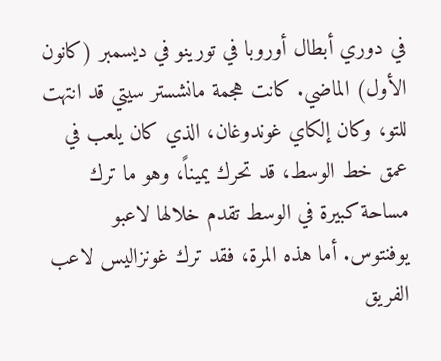في دوري أبطال أوروبا في تورينو في ديسمبر (كانون الأول) الماضي. كانت هجمة مانشستر سيتي قد انتهت للتو، وكان إلكاي غوندوغان، الذي كان يلعب في عمق خط الوسط، قد تحرك يميناً، وهو ما ترك مساحة كبيرة في الوسط تقدم خلالها لاعبو يوفنتوس. أما هذه المرة، فقد ترك غونزاليس لاعب الفريق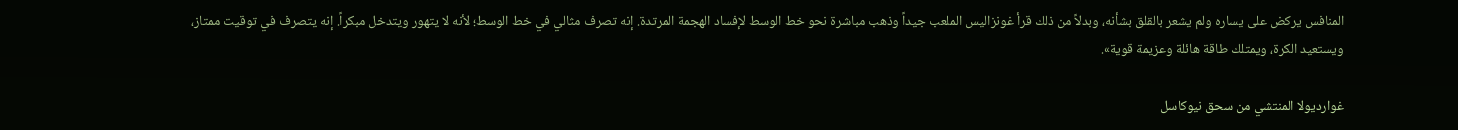المنافس يركض على يساره ولم يشعر بالقلق بشأنه، وبدلاً من ذلك قرأ غونزاليس الملعب جيداً وذهب مباشرة نحو خط الوسط لإفساد الهجمة المرتدة. إنه تصرف مثالي في خط الوسط؛ لأنه لا يتهور ويتدخل مبكراً. إنه يتصرف في توقيت ممتاز، ويستعيد الكرة، ويمتلك طاقة هائلة وعزيمة قوية».

غوارديولا المنتشي من سحق نيوكاسل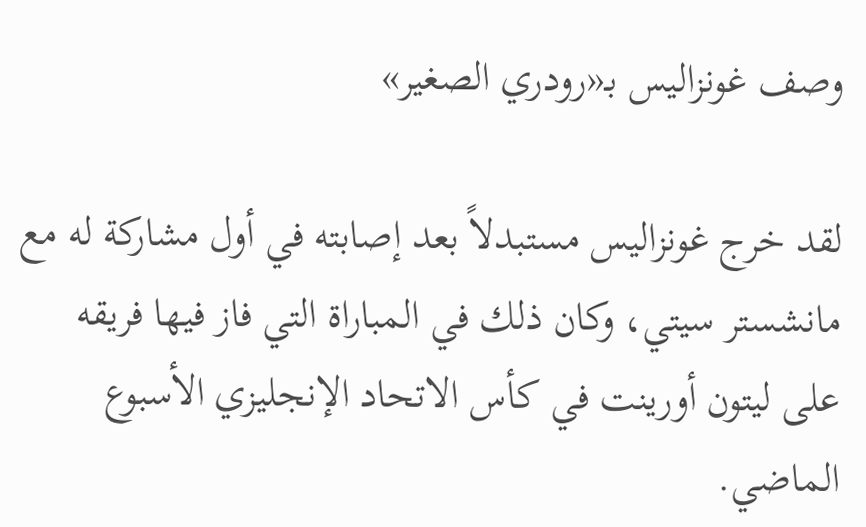وصف غونزاليس بـ«رودري الصغير»

لقد خرج غونزاليس مستبدلاً بعد إصابته في أول مشاركة له مع مانشستر سيتي، وكان ذلك في المباراة التي فاز فيها فريقه على ليتون أورينت في كأس الاتحاد الإنجليزي الأسبوع الماضي.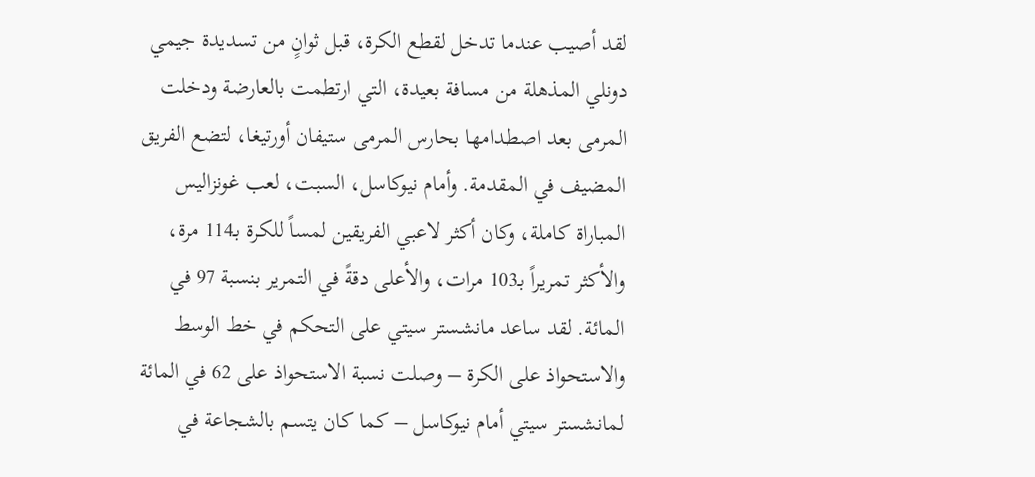لقد أصيب عندما تدخل لقطع الكرة، قبل ثوانٍ من تسديدة جيمي دونلي المذهلة من مسافة بعيدة، التي ارتطمت بالعارضة ودخلت المرمى بعد اصطدامها بحارس المرمى ستيفان أورتيغا، لتضع الفريق المضيف في المقدمة. وأمام نيوكاسل، السبت، لعب غونزاليس المباراة كاملة، وكان أكثر لاعبي الفريقين لمساً للكرة بـ114 مرة، والأكثر تمريراً بـ103 مرات، والأعلى دقةً في التمرير بنسبة 97 في المائة. لقد ساعد مانشستر سيتي على التحكم في خط الوسط والاستحواذ على الكرة – وصلت نسبة الاستحواذ على 62 في المائة لمانشستر سيتي أمام نيوكاسل – كما كان يتسم بالشجاعة في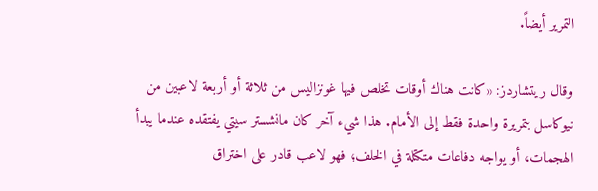التمرير أيضاً.

وقال ريتشاردز: «كانت هناك أوقات تخلص فيها غونزاليس من ثلاثة أو أربعة لاعبين من نيوكاسل بتمريرة واحدة فقط إلى الأمام. هذا شيء آخر كان مانشستر سيتي يفتقده عندما يبدأ الهجمات، أو يواجه دفاعات متكتلة في الخلف؛ فهو لاعب قادر على اختراق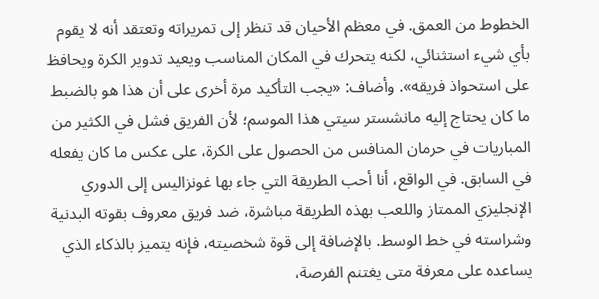الخطوط من العمق. في معظم الأحيان قد تنظر إلى تمريراته وتعتقد أنه لا يقوم بأي شيء استثنائي، لكنه يتحرك في المكان المناسب ويعيد تدوير الكرة ويحافظ على استحواذ فريقه». وأضاف: «يجب التأكيد مرة أخرى على أن هذا هو بالضبط ما كان يحتاج إليه مانشستر سيتي هذا الموسم؛ لأن الفريق فشل في الكثير من المباريات في حرمان المنافس من الحصول على الكرة، على عكس ما كان يفعله في السابق. في الواقع، أنا أحب الطريقة التي جاء بها غونزاليس إلى الدوري الإنجليزي الممتاز واللعب بهذه الطريقة مباشرة، ضد فريق معروف بقوته البدنية وشراسته في خط الوسط. بالإضافة إلى قوة شخصيته، فإنه يتميز بالذكاء الذي يساعده على معرفة متى يغتنم الفرصة،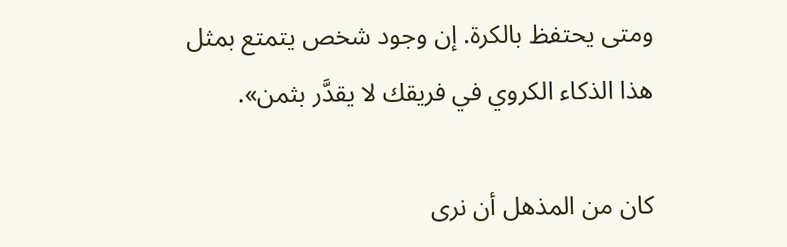ومتى يحتفظ بالكرة. إن وجود شخص يتمتع بمثل هذا الذكاء الكروي في فريقك لا يقدَّر بثمن».

كان من المذهل أن نرى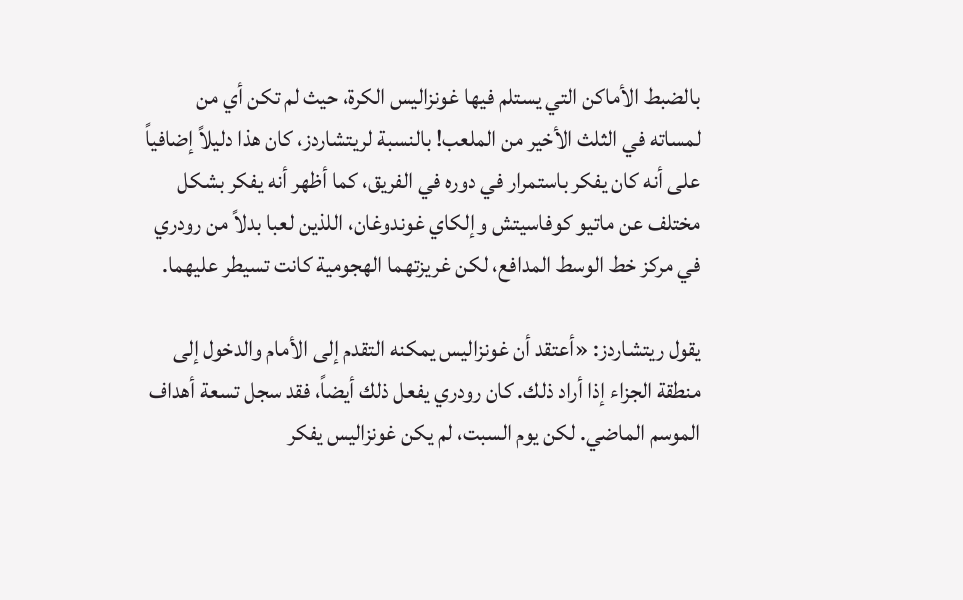بالضبط الأماكن التي يستلم فيها غونزاليس الكرة، حيث لم تكن أي من لمساته في الثلث الأخير من الملعب! بالنسبة لريتشاردز، كان هذا دليلاً إضافياً على أنه كان يفكر باستمرار في دوره في الفريق، كما أظهر أنه يفكر بشكل مختلف عن ماتيو كوفاسيتش وإلكاي غوندوغان، اللذين لعبا بدلاً من رودري في مركز خط الوسط المدافع، لكن غريزتهما الهجومية كانت تسيطر عليهما.

يقول ريتشاردز: «أعتقد أن غونزاليس يمكنه التقدم إلى الأمام والدخول إلى منطقة الجزاء إذا أراد ذلك. كان رودري يفعل ذلك أيضاً، فقد سجل تسعة أهداف الموسم الماضي. لكن يوم السبت، لم يكن غونزاليس يفكر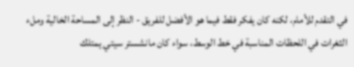في التقدم للأمام، لكنه كان يفكر فقط فيما هو الأفضل للفريق - النظر إلى المساحة الخالية وملء الثغرات في اللحظات المناسبة في خط الوسط، سواء كان مانشستر سيتي يمتلك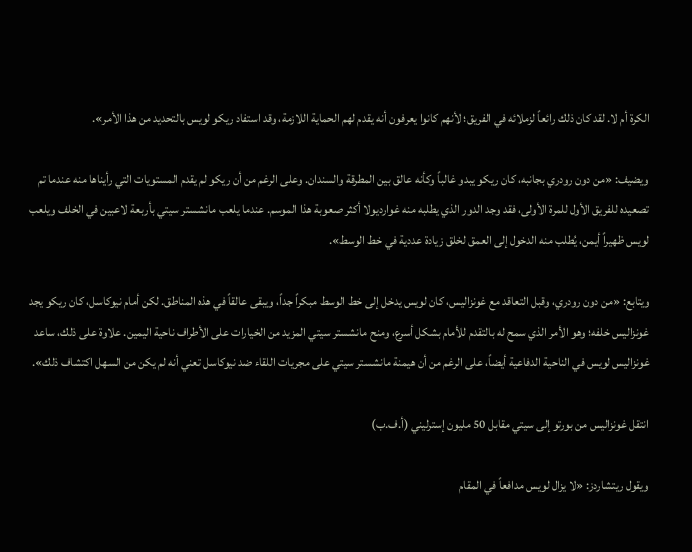الكرة أم لا. لقد كان ذلك رائعاً لزملائه في الفريق؛ لأنهم كانوا يعرفون أنه يقدم لهم الحماية اللازمة، وقد استفاد ريكو لويس بالتحديد من هذا الأمر».

ويضيف: «من دون رودري بجانبه، كان ريكو يبدو غالباً وكأنه عالق بين المطرقة والسندان. وعلى الرغم من أن ريكو لم يقدم المستويات التي رأيناها منه عندما تم تصعيده للفريق الأول للمرة الأولى، فقد وجد الدور الذي يطلبه منه غوارديولا أكثر صعوبة هذا الموسم. عندما يلعب مانشستر سيتي بأربعة لاعبين في الخلف ويلعب لويس ظهيراً أيمن، يُطلب منه الدخول إلى العمق لخلق زيادة عددية في خط الوسط».

ويتابع: «من دون رودري، وقبل التعاقد مع غونزاليس، كان لويس يدخل إلى خط الوسط مبكراً جداً، ويبقى عالقاً في هذه المناطق. لكن أمام نيوكاسل، كان ريكو يجد غونزاليس خلفه؛ وهو الأمر الذي سمح له بالتقدم للأمام بشكل أسرع، ومنح مانشستر سيتي المزيد من الخيارات على الأطراف ناحية اليمين. علاوة على ذلك، ساعد غونزاليس لويس في الناحية الدفاعية أيضاً، على الرغم من أن هيمنة مانشستر سيتي على مجريات اللقاء ضد نيوكاسل تعني أنه لم يكن من السهل اكتشاف ذلك».

انتقل غونزاليس من بورتو إلى سيتي مقابل 50 مليون إسترليني (أ.ف.ب)

ويقول ريتشاردز: «لا يزال لويس مدافعاً في المقام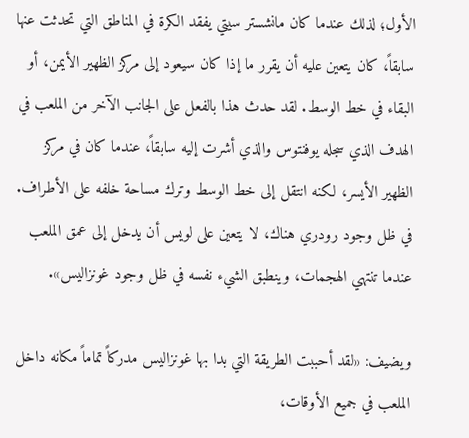الأول؛ لذلك عندما كان مانشستر سيتي يفقد الكرة في المناطق التي تحدثت عنها سابقاً، كان يتعين عليه أن يقرر ما إذا كان سيعود إلى مركز الظهير الأيمن، أو البقاء في خط الوسط. لقد حدث هذا بالفعل على الجانب الآخر من الملعب في الهدف الذي سجله يوفنتوس والذي أشرت إليه سابقاً، عندما كان في مركز الظهير الأيسر، لكنه انتقل إلى خط الوسط وترك مساحة خلفه على الأطراف. في ظل وجود رودري هناك، لا يتعين على لويس أن يدخل إلى عمق الملعب عندما تنتهي الهجمات، وينطبق الشيء نفسه في ظل وجود غونزاليس».

ويضيف: «لقد أحببت الطريقة التي بدا بها غونزاليس مدركاً تماماً مكانه داخل الملعب في جميع الأوقات،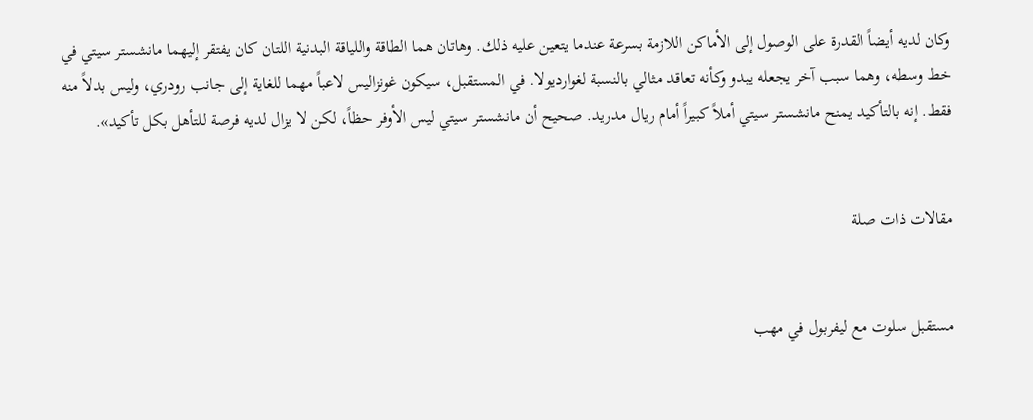وكان لديه أيضاً القدرة على الوصول إلى الأماكن اللازمة بسرعة عندما يتعين عليه ذلك. وهاتان هما الطاقة واللياقة البدنية اللتان كان يفتقر إليهما مانشستر سيتي في خط وسطه، وهما سبب آخر يجعله يبدو وكأنه تعاقد مثالي بالنسبة لغوارديولا. في المستقبل، سيكون غونزاليس لاعباً مهما للغاية إلى جانب رودري، وليس بدلاً منه فقط. إنه بالتأكيد يمنح مانشستر سيتي أملاً كبيراً أمام ريال مدريد. صحيح أن مانشستر سيتي ليس الأوفر حظاً، لكن لا يزال لديه فرصة للتأهل بكل تأكيد».


مقالات ذات صلة


مستقبل سلوت مع ليفربول في مهب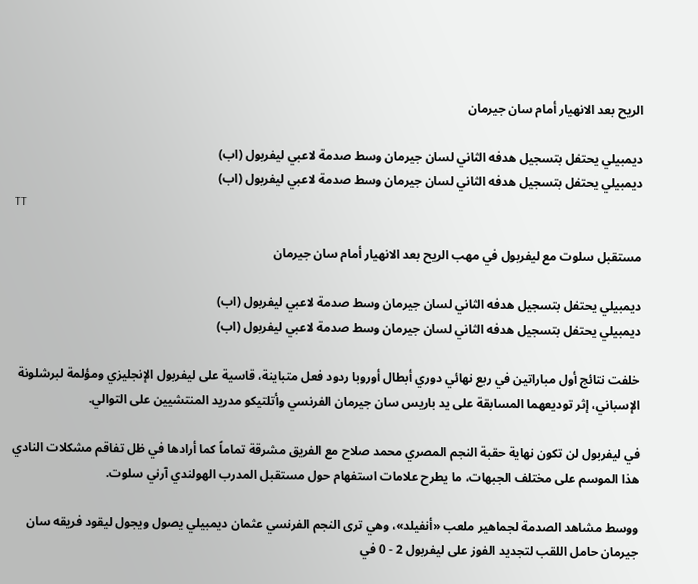الريح بعد الانهيار أمام سان جيرمان

ديمبيلي يحتفل بتسجيل هدفه الثاني لسان جيرمان وسط صدمة لاعبي ليفربول (اب)
ديمبيلي يحتفل بتسجيل هدفه الثاني لسان جيرمان وسط صدمة لاعبي ليفربول (اب)
TT

مستقبل سلوت مع ليفربول في مهب الريح بعد الانهيار أمام سان جيرمان

ديمبيلي يحتفل بتسجيل هدفه الثاني لسان جيرمان وسط صدمة لاعبي ليفربول (اب)
ديمبيلي يحتفل بتسجيل هدفه الثاني لسان جيرمان وسط صدمة لاعبي ليفربول (اب)

خلفت نتائج أول مباراتين في ربع نهائي دوري أبطال أوروبا ردود فعل متباينة، قاسية على ليفربول الإنجليزي ومؤلمة لبرشلونة الإسباني، إثر توديعهما المسابقة على يد باريس سان جيرمان الفرنسي وأتلتيكو مدريد المنتشيين على التوالي.

في ليفربول لن تكون نهاية حقبة النجم المصري محمد صلاح مع الفريق مشرقة تماماً كما أرادها في ظل تفاقم مشكلات النادي هذا الموسم على مختلف الجبهات، ما يطرح علامات استفهام حول مستقبل المدرب الهولندي آرني سلوت.

ووسط مشاهد الصدمة لجماهير ملعب «أنفيلد»، وهي ترى النجم الفرنسي عثمان ديمبيلي يصول ويجول ليقود فريقه سان جيرمان حامل اللقب لتجديد الفوز على ليفربول 2 - 0 في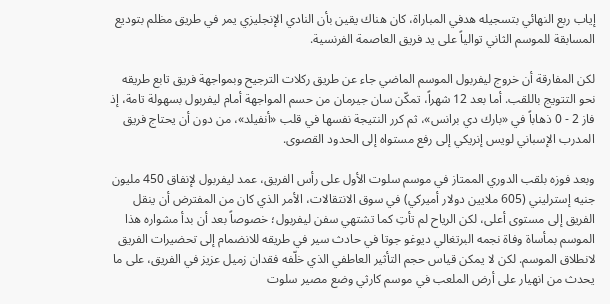إياب ربع النهائي بتسجيله هدفي المباراة، كان هناك يقين بأن النادي الإنجليزي يمر في طريق مظلم بتوديع المسابقة للموسم الثاني توالياً على يد فريق العاصمة الفرنسية.

لكن المفارقة أن خروج ليفربول الموسم الماضي جاء عن طريق ركلات الترجيح وبمواجهة فريق تابع طريقه نحو التتويج باللقب. أما بعد 12 شهراً، تمكّن سان جيرمان من حسم المواجهة أمام ليفربول بسهولة تامة، إذ فاز 2 - 0 ذهاباً في «بارك دي برانس»، ثم كرر النتيجة نفسها في قلب «أنفيلد»، من دون أن يحتاج فريق المدرب الإسباني لويس إنريكي إلى رفع مستواه إلى الحدود القصوى.

وبعد فوزه بلقب الدوري الممتاز في موسم سلوت الأول على رأس الفريق، عمد ليفربول لإنفاق 450 مليون جنيه إسترليني (605 ملايين دولار أميركي) في سوق الانتقالات، الأمر الذي كان من المفترض أن ينقل الفريق إلى مستوى أعلى، لكن الرياح لم تأتِ كما تشتهي سفن ليفربول؛ خصوصاً بعد أن بدأ مشواره هذا الموسم بمأساة وفاة نجمه البرتغالي ديوغو جوتا في حادث سير في طريقه للانضمام إلى تحضيرات الفريق لانطلاق الموسم. لكن لا يمكن قياس حجم التأثير العاطفي الذي خلّفه فقدان زميل عزيز في الفريق، على ما يحدث من انهيار على أرض الملعب في موسم كارثي وضع مصير سلوت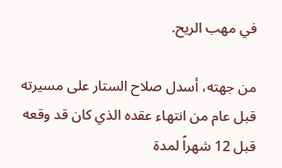في مهب الريح.

من جهته، أسدل صلاح الستار على مسيرته قبل عام من انتهاء عقده الذي كان قد وقعه قبل 12 شهراً لمدة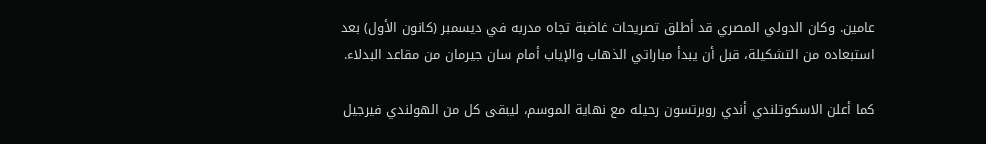عامين. وكان الدولي المصري قد أطلق تصريحات غاضبة تجاه مدربه في ديسمبر (كانون الأول) بعد استبعاده من التشكيلة، قبل أن يبدأ مباراتي الذهاب والإياب أمام سان جيرمان من مقاعد البدلاء.

كما أعلن الاسكوتلندي أندي روبرتسون رحيله مع نهاية الموسم، ليبقى كل من الهولندي فيرجيل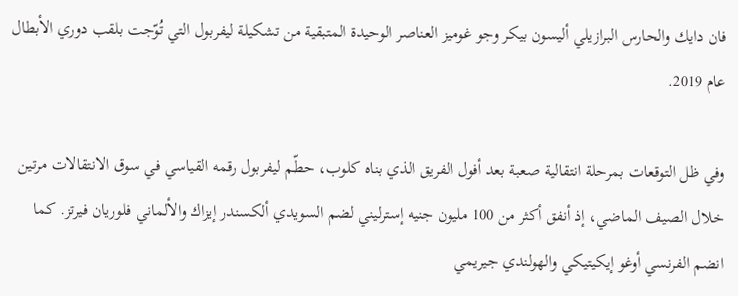فان دايك والحارس البرازيلي أليسون بيكر وجو غوميز العناصر الوحيدة المتبقية من تشكيلة ليفربول التي تُوّجت بلقب دوري الأبطال عام 2019.

وفي ظل التوقعات بمرحلة انتقالية صعبة بعد أفول الفريق الذي بناه كلوب، حطّم ليفربول رقمه القياسي في سوق الانتقالات مرتين خلال الصيف الماضي، إذ أنفق أكثر من 100 مليون جنيه إسترليني لضم السويدي ألكسندر إيزاك والألماني فلوريان فيرتز. كما انضم الفرنسي أوغو إيكيتيكي والهولندي جيريمي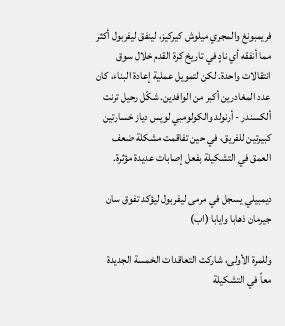فريمبونغ والمجري ميلوش كيركيز، لينفق ليفربول أكثر مما أنفقه أي نادٍ في تاريخ كرة القدم خلال سوق انتقالات واحدة. لكن لتمويل عملية إعادة البناء، كان عدد المغادرين أكبر من الوافدين. شكّل رحيل ترنت ألكسندر - أرنولد والكولومبي لويس دياز خسارتين كبيرتين للفريق، في حين تفاقمت مشكلة ضعف العمق في التشكيلة بفعل إصابات عديدة مؤثرة.

ديمبيلي يسجل في مرمى ليفربول ليؤكد تفوق سان جيرمان ذهابا وايابا (اب)

وللمرة الأولى، شاركت التعاقدات الخمسة الجديدة معاً في التشكيلة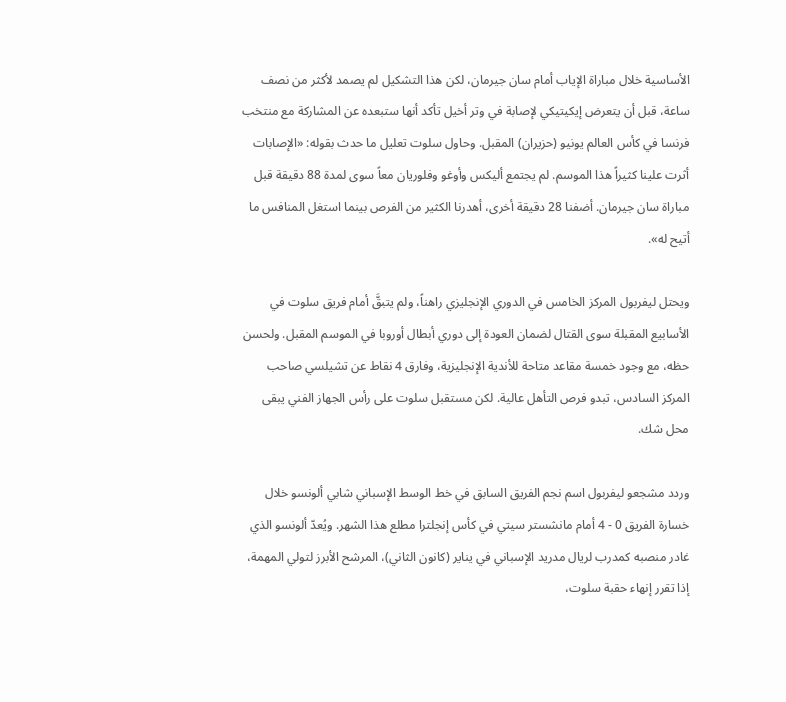الأساسية خلال مباراة الإياب أمام سان جيرمان، لكن هذا التشكيل لم يصمد لأكثر من نصف ساعة، قبل أن يتعرض إيكيتيكي لإصابة في وتر أخيل تأكد أنها ستبعده عن المشاركة مع منتخب فرنسا في كأس العالم يونيو (حزيران) المقبل. وحاول سلوت تعليل ما حدث بقوله: «الإصابات أثرت علينا كثيراً هذا الموسم. لم يجتمع أليكس وأوغو وفلوريان معاً سوى لمدة 88 دقيقة قبل مباراة سان جيرمان. أضفنا 28 دقيقة أخرى، أهدرنا الكثير من الفرص بينما استغل المنافس ما أتيح له».

ويحتل ليفربول المركز الخامس في الدوري الإنجليزي راهناً، ولم يتبقَّ أمام فريق سلوت في الأسابيع المقبلة سوى القتال لضمان العودة إلى دوري أبطال أوروبا في الموسم المقبل. ولحسن حظه، مع وجود خمسة مقاعد متاحة للأندية الإنجليزية، وفارق 4 نقاط عن تشيلسي صاحب المركز السادس، تبدو فرص التأهل عالية. لكن مستقبل سلوت على رأس الجهاز الفني يبقى محل شك.

وردد مشجعو ليفربول اسم نجم الفريق السابق في خط الوسط الإسباني شابي ألونسو خلال خسارة الفريق 0 - 4 أمام مانشستر سيتي في كأس إنجلترا مطلع هذا الشهر. ويُعدّ ألونسو الذي غادر منصبه كمدرب لريال مدريد الإسباني في يناير (كانون الثاني)، المرشح الأبرز لتولي المهمة، إذا تقرر إنهاء حقبة سلوت،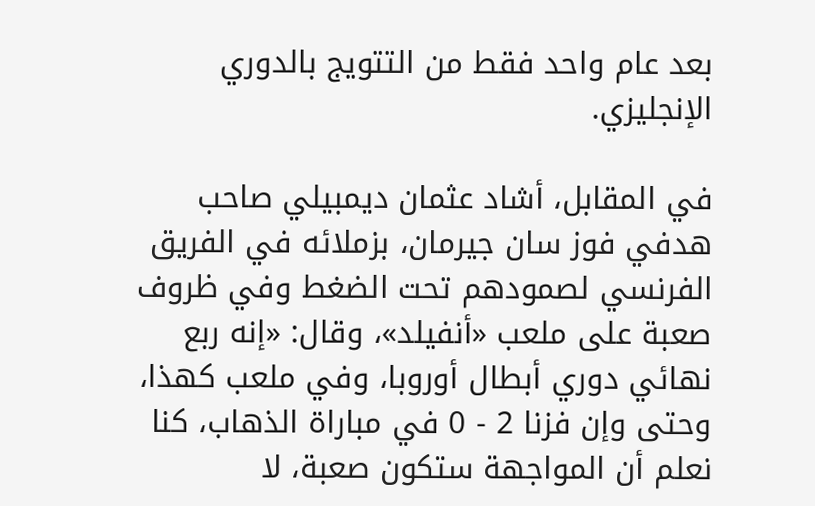بعد عام واحد فقط من التتويج بالدوري الإنجليزي.

في المقابل، أشاد عثمان ديمبيلي صاحب هدفي فوز سان جيرمان، بزملائه في الفريق الفرنسي لصمودهم تحت الضغط وفي ظروف صعبة على ملعب «أنفيلد»، وقال: «إنه ربع نهائي دوري أبطال أوروبا، وفي ملعب كهذا، وحتى وإن فزنا 2 - 0 في مباراة الذهاب، كنا نعلم أن المواجهة ستكون صعبة، لا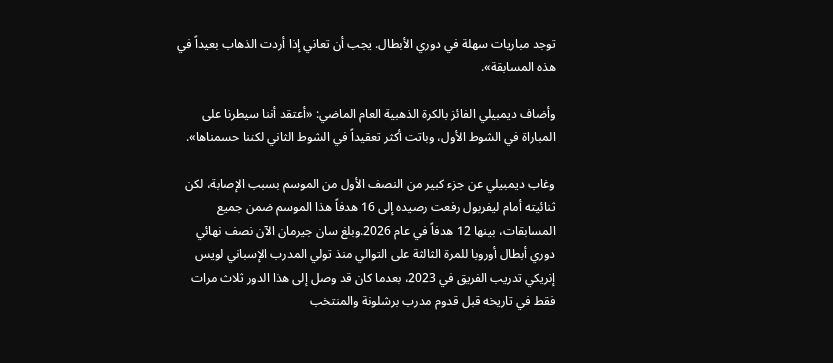توجد مباريات سهلة في دوري الأبطال. يجب أن تعاني إذا أردت الذهاب بعيداً في هذه المسابقة».

وأضاف ديمبيلي الفائز بالكرة الذهبية العام الماضي: «أعتقد أننا سيطرنا على المباراة في الشوط الأول، وباتت أكثر تعقيداً في الشوط الثاني لكننا حسمناها».

وغاب ديمبيلي عن جزء كبير من النصف الأول من الموسم بسبب الإصابة، لكن ثنائيته أمام ليفربول رفعت رصيده إلى 16 هدفاً هذا الموسم ضمن جميع المسابقات، بينها 12 هدفاً في عام 2026.وبلغ سان جيرمان الآن نصف نهائي دوري أبطال أوروبا للمرة الثالثة على التوالي منذ تولي المدرب الإسباني لويس إنريكي تدريب الفريق في 2023، بعدما كان قد وصل إلى هذا الدور ثلاث مرات فقط في تاريخه قبل قدوم مدرب برشلونة والمنتخب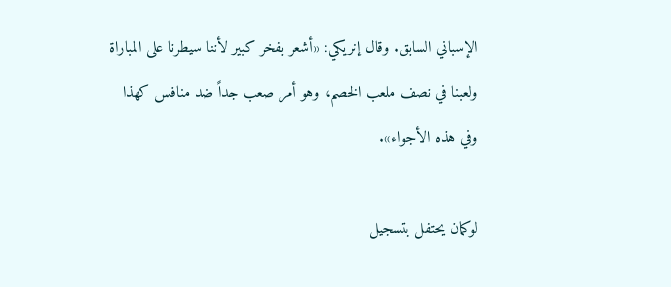الإسباني السابق. وقال إنريكي: «أشعر بفخر كبير لأننا سيطرنا على المباراة ولعبنا في نصف ملعب الخصم، وهو أمر صعب جداً ضد منافس كهذا وفي هذه الأجواء».

لوكمان يحتفل بتسجيل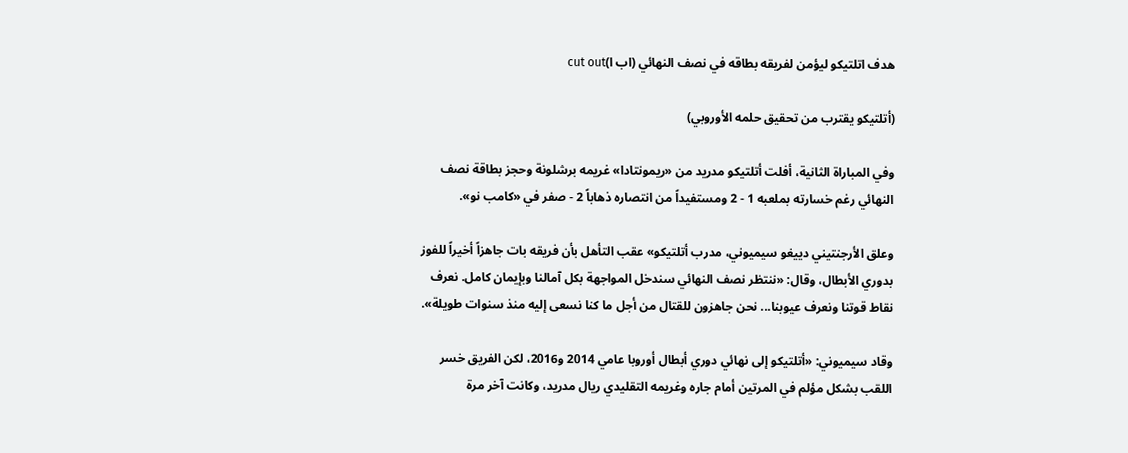هدف اتلتيكو ليؤمن لفريقه بطاقه في نصف النهائي (اب ا)cut out

(أتلتيكو يقترب من تحقيق حلمه الأوروبي)

وفي المباراة الثانية، أفلت أتلتيكو مدريد من «ريمونتادا» غريمه برشلونة وحجز بطاقة نصف النهائي رغم خسارته بملعبه 1 - 2 ومستفيداً من انتصاره ذهاباً 2 - صفر في «كامب نو».

وعلق الأرجنتيني دييغو سيميوني، مدرب أتلتيكو» عقب التأهل بأن فريقه بات جاهزاً أخيراً للفوز بدوري الأبطال، وقال: «ننتظر نصف النهائي سندخل المواجهة بكل آمالنا وبإيمان كامل. نعرف نقاط قوتنا ونعرف عيوبنا... نحن جاهزون للقتال من أجل ما كنا نسعى إليه منذ سنوات طويلة».

وقاد سيميوني: «أتلتيكو إلى نهائي دوري أبطال أوروبا عامي 2014 و2016، لكن الفريق خسر اللقب بشكل مؤلم في المرتين أمام جاره وغريمه التقليدي ريال مدريد، وكانت آخر مرة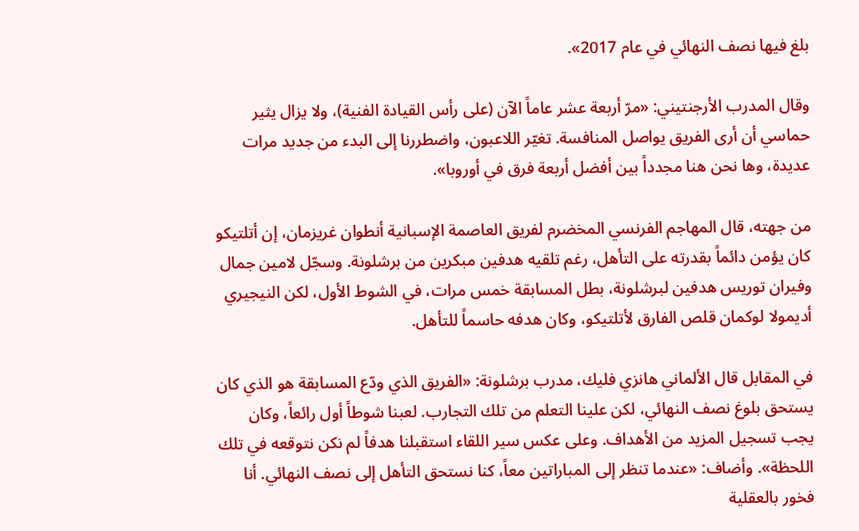بلغ فيها نصف النهائي في عام 2017».

وقال المدرب الأرجنتيني: «مرّ أربعة عشر عاماً الآن (على رأس القيادة الفنية)، ولا يزال يثير حماسي أن أرى الفريق يواصل المنافسة. تغيّر اللاعبون، واضطررنا إلى البدء من جديد مرات عديدة، وها نحن هنا مجدداً بين أفضل أربعة فرق في أوروبا».

من جهته، قال المهاجم الفرنسي المخضرم لفريق العاصمة الإسبانية أنطوان غريزمان، إن أتلتيكو كان يؤمن دائماً بقدرته على التأهل، رغم تلقيه هدفين مبكرين من برشلونة. وسجّل لامين جمال وفيران توريس هدفين لبرشلونة، بطل المسابقة خمس مرات، في الشوط الأول، لكن النيجيري أديمولا لوكمان قلص الفارق لأتلتيكو، وكان هدفه حاسماً للتأهل.

في المقابل قال الألماني هانزي فليك، مدرب برشلونة: «الفريق الذي ودّع المسابقة هو الذي كان يستحق بلوغ نصف النهائي، لكن علينا التعلم من تلك التجارب. لعبنا شوطاً أول رائعاً، وكان يجب تسجيل المزيد من الأهداف. وعلى عكس سير اللقاء استقبلنا هدفاً لم نكن نتوقعه في تلك اللحظة». وأضاف: «عندما تنظر إلى المباراتين معاً، كنا نستحق التأهل إلى نصف النهائي. أنا فخور بالعقلية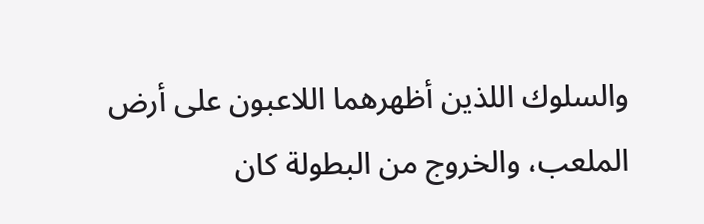والسلوك اللذين أظهرهما اللاعبون على أرض الملعب، والخروج من البطولة كان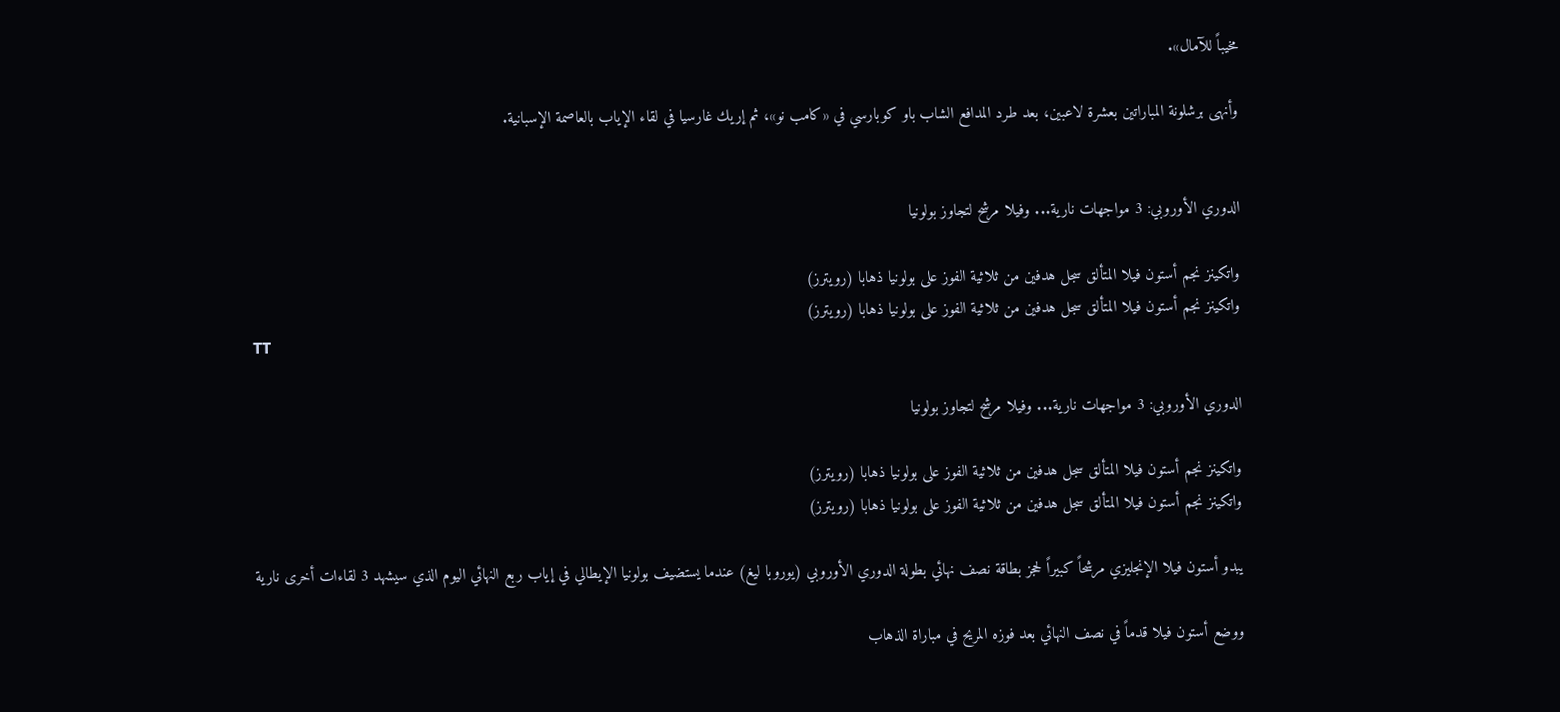مخيباً للآمال».

وأنهى برشلونة المباراتين بعشرة لاعبين، بعد طرد المدافع الشاب باو كوبارسي في «كامب نو»، ثم إريك غارسيا في لقاء الإياب بالعاصمة الإسبانية.


الدوري الأوروبي: 3 مواجهات نارية... وفيلا مرشح لتجاوز بولونيا

واتكينز نجم أستون فيلا المتألق سجل هدفين من ثلاثية الفوز على بولونيا ذهابا (رويترز)
واتكينز نجم أستون فيلا المتألق سجل هدفين من ثلاثية الفوز على بولونيا ذهابا (رويترز)
TT

الدوري الأوروبي: 3 مواجهات نارية... وفيلا مرشح لتجاوز بولونيا

واتكينز نجم أستون فيلا المتألق سجل هدفين من ثلاثية الفوز على بولونيا ذهابا (رويترز)
واتكينز نجم أستون فيلا المتألق سجل هدفين من ثلاثية الفوز على بولونيا ذهابا (رويترز)

يبدو أستون فيلا الإنجليزي مرشحاً كبيراً لحجز بطاقة نصف نهائي بطولة الدوري الأوروبي (يوروبا ليغ) عندما يستضيف بولونيا الإيطالي في إياب ربع النهائي اليوم الذي سيشهد 3 لقاءات أخرى نارية

ووضع أستون فيلا قدماً في نصف النهائي بعد فوزه المريح في مباراة الذهاب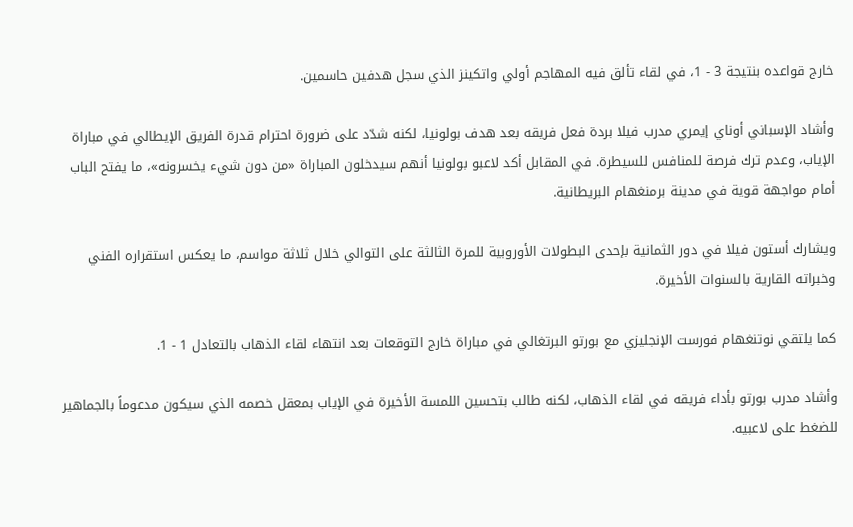خارج قواعده بنتيجة 3 - 1، في لقاء تألق فيه المهاجم أولي واتكينز الذي سجل هدفين حاسمين.

وأشاد الإسباني أوناي إيمري مدرب فيلا بردة فعل فريقه بعد هدف بولونيا، لكنه شدّد على ضرورة احترام قدرة الفريق الإيطالي في مباراة الإياب، وعدم ترك فرصة للمنافس للسيطرة. في المقابل أكد لاعبو بولونيا أنهم سيدخلون المباراة «من دون شيء يخسرونه»، ما يفتح الباب أمام مواجهة قوية في مدينة برمنغهام البريطانية.

ويشارك أستون فيلا في دور الثمانية بإحدى البطولات الأوروبية للمرة الثالثة على التوالي خلال ثلاثة مواسم، ما يعكس استقراره الفني وخبراته القارية بالسنوات الأخيرة.

كما يلتقي نوتنغهام فورست الإنجليزي مع بورتو البرتغالي في مباراة خارج التوقعات بعد انتهاء لقاء الذهاب بالتعادل 1 - 1.

وأشاد مدرب بورتو بأداء فريقه في لقاء الذهاب، لكنه طالب بتحسين اللمسة الأخيرة في الإياب بمعقل خصمه الذي سيكون مدعوماً بالجماهير للضغط على لاعبيه.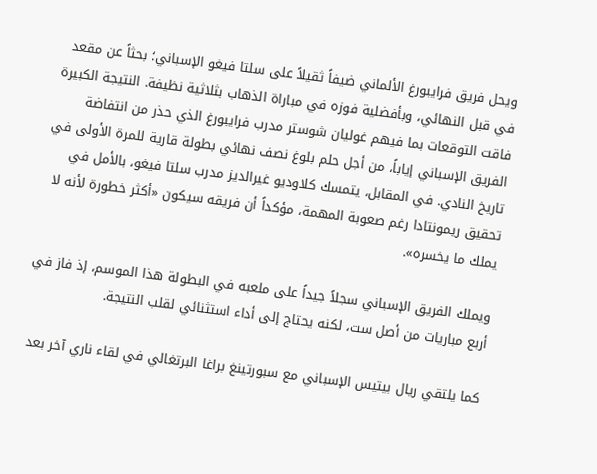ويحل فريق فرايبورغ الألماني ضيفاً ثقيلاً على سلتا فيغو الإسباني؛ بحثاً عن مقعد في قبل النهائي، وبأفضلية فوزه في مباراة الذهاب بثلاثية نظيفة. النتيجة الكبيرة فاقت التوقعات بما فيهم غوليان شوستر مدرب فرايبورغ الذي حذر من انتفاضة الفريق الإسباني إياباً، من أجل حلم بلوغ نصف نهائي بطولة قارية للمرة الأولى في تاريخ النادي. في المقابل، يتمسك كلاوديو غيرالديز مدرب سلتا فيغو، بالأمل في تحقيق ريمونتادا رغم صعوبة المهمة، مؤكداً أن فريقه سيكون «أكثر خطورة لأنه لا يملك ما يخسره».

ويملك الفريق الإسباني سجلاً جيداً على ملعبه في البطولة هذا الموسم، إذ فاز في أربع مباريات من أصل ست، لكنه يحتاج إلى أداء استثنائي لقلب النتيجة.

كما يلتقي ريال بيتيس الإسباني مع سبورتينغ براغا البرتغالي في لقاء ناري آخر بعد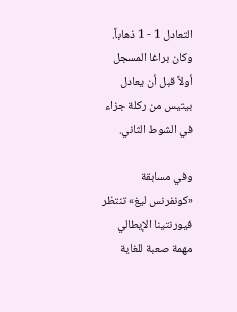التعادل 1 - 1 ذهاباً. وكان براغا المسجل أولاً قبل أن يعادل بيتيس من ركلة جزاء في الشوط الثاني.

وفي مسابقة «كونفرنس ليغ» تنتظر فيورنتينا الإيطالي مهمة صعبة للغاية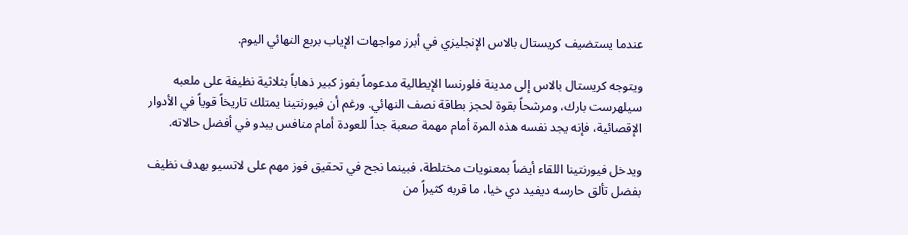عندما يستضيف كريستال بالاس الإنجليزي في أبرز مواجهات الإياب بربع النهائي اليوم.

ويتوجه كريستال بالاس إلى مدينة فلورنسا الإيطالية مدعوماً بفوز كبير ذهاباً بثلاثية نظيفة على ملعبه سيلهرست بارك، ومرشحاً بقوة لحجز بطاقة نصف النهائي. ورغم أن فيورنتينا يمتلك تاريخاً قوياً في الأدوار الإقصائية، فإنه يجد نفسه هذه المرة أمام مهمة صعبة جداً للعودة أمام منافس يبدو في أفضل حالاته.

ويدخل فيورنتينا اللقاء أيضاً بمعنويات مختلطة، فبينما نجح في تحقيق فوز مهم على لاتسيو بهدف نظيف بفضل تألق حارسه ديفيد دي خيا، ما قربه كثيراً من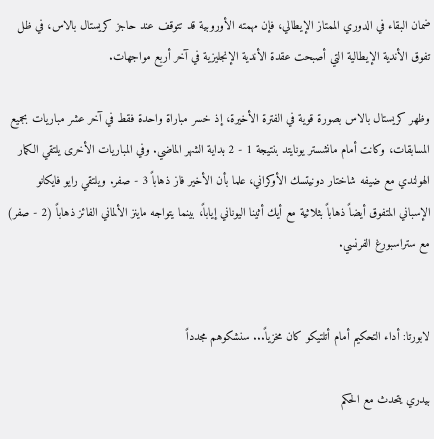ضمان البقاء في الدوري الممتاز الإيطالي، فإن مهمته الأوروبية قد تتوقف عند حاجز كريستال بالاس، في ظل تفوق الأندية الإيطالية التي أصبحت عقدة الأندية الإنجليزية في آخر أربع مواجهات.

وظهر كريستال بالاس بصورة قوية في الفترة الأخيرة، إذ خسر مباراة واحدة فقط في آخر عشر مباريات بجميع المسابقات، وكانت أمام مانشستر يونايتد بنتيجة 1 - 2 بداية الشهر الماضي. وفي المباريات الأخرى يلتقي الكمار الهولندي مع ضيفه شاختار دونيتسك الأوكراني، علما بأن الأخير فاز ذهاباً 3 - صفر. ويلتقي رايو فايكانو الإسباني المتفوق أيضاً ذهاباً بثلاثية مع أيك أثينا اليوناني إياباً، بينما يتواجه ماينز الألماني الفائز ذهاباً (2 - صفر) مع ستراسبورغ الفرنسي.


لابورتا: أداء التحكيم أمام أتلتيكو كان مخزياً... سنشكوهم مجدداً

بيدري يتحدث مع الحكم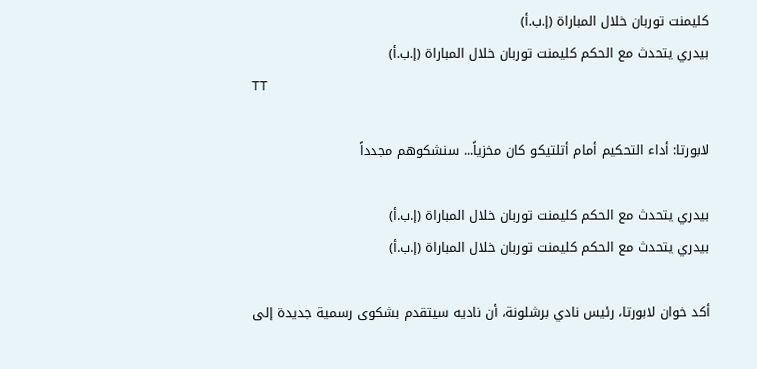كليمنت توربان خلال المباراة (إ.ب.أ)
بيدري يتحدث مع الحكم كليمنت توربان خلال المباراة (إ.ب.أ)
TT

لابورتا: أداء التحكيم أمام أتلتيكو كان مخزياً... سنشكوهم مجدداً

بيدري يتحدث مع الحكم كليمنت توربان خلال المباراة (إ.ب.أ)
بيدري يتحدث مع الحكم كليمنت توربان خلال المباراة (إ.ب.أ)

أكد خوان لابورتا، رئيس نادي برشلونة، أن ناديه سيتقدم بشكوى رسمية جديدة إلى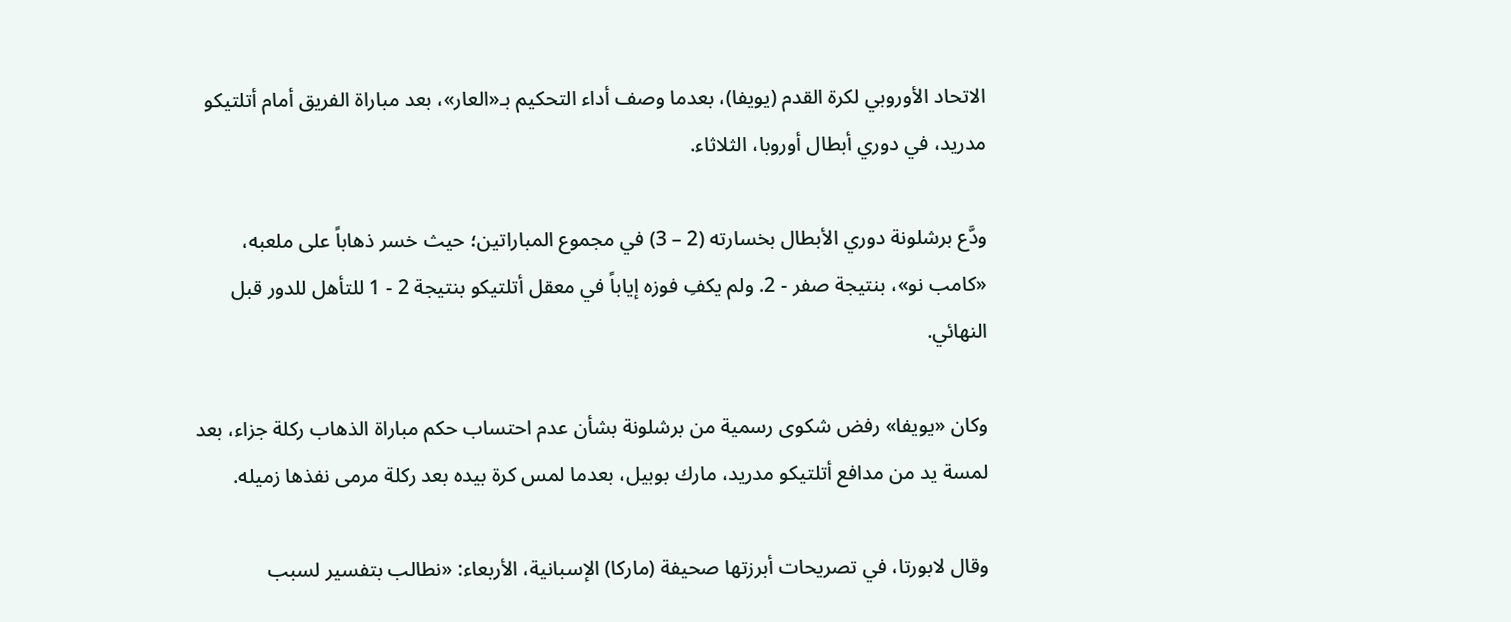الاتحاد الأوروبي لكرة القدم (يويفا)، بعدما وصف أداء التحكيم بـ«العار»، بعد مباراة الفريق أمام أتلتيكو مدريد، في دوري أبطال أوروبا، الثلاثاء.

ودَّع برشلونة دوري الأبطال بخسارته (2 – 3) في مجموع المباراتين؛ حيث خسر ذهاباً على ملعبه، «كامب نو»، بنتيجة صفر - 2. ولم يكفِ فوزه إياباً في معقل أتلتيكو بنتيجة 2 - 1 للتأهل للدور قبل النهائي.

وكان «يويفا» رفض شكوى رسمية من برشلونة بشأن عدم احتساب حكم مباراة الذهاب ركلة جزاء، بعد لمسة يد من مدافع أتلتيكو مدريد، مارك بوبيل، بعدما لمس كرة بيده بعد ركلة مرمى نفذها زميله.

وقال لابورتا، في تصريحات أبرزتها صحيفة (ماركا) الإسبانية، الأربعاء: «نطالب بتفسير لسبب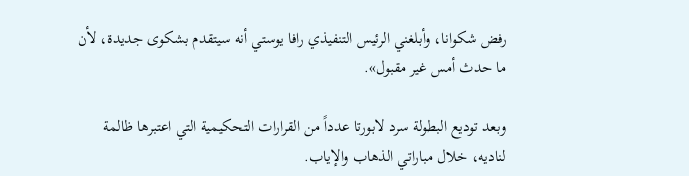رفض شكوانا، وأبلغني الرئيس التنفيذي رافا يوستي أنه سيتقدم بشكوى جديدة، لأن ما حدث أمس غير مقبول».

وبعد توديع البطولة سرد لابورتا عدداً من القرارات التحكيمية التي اعتبرها ظالمة لناديه، خلال مباراتي الذهاب والإياب.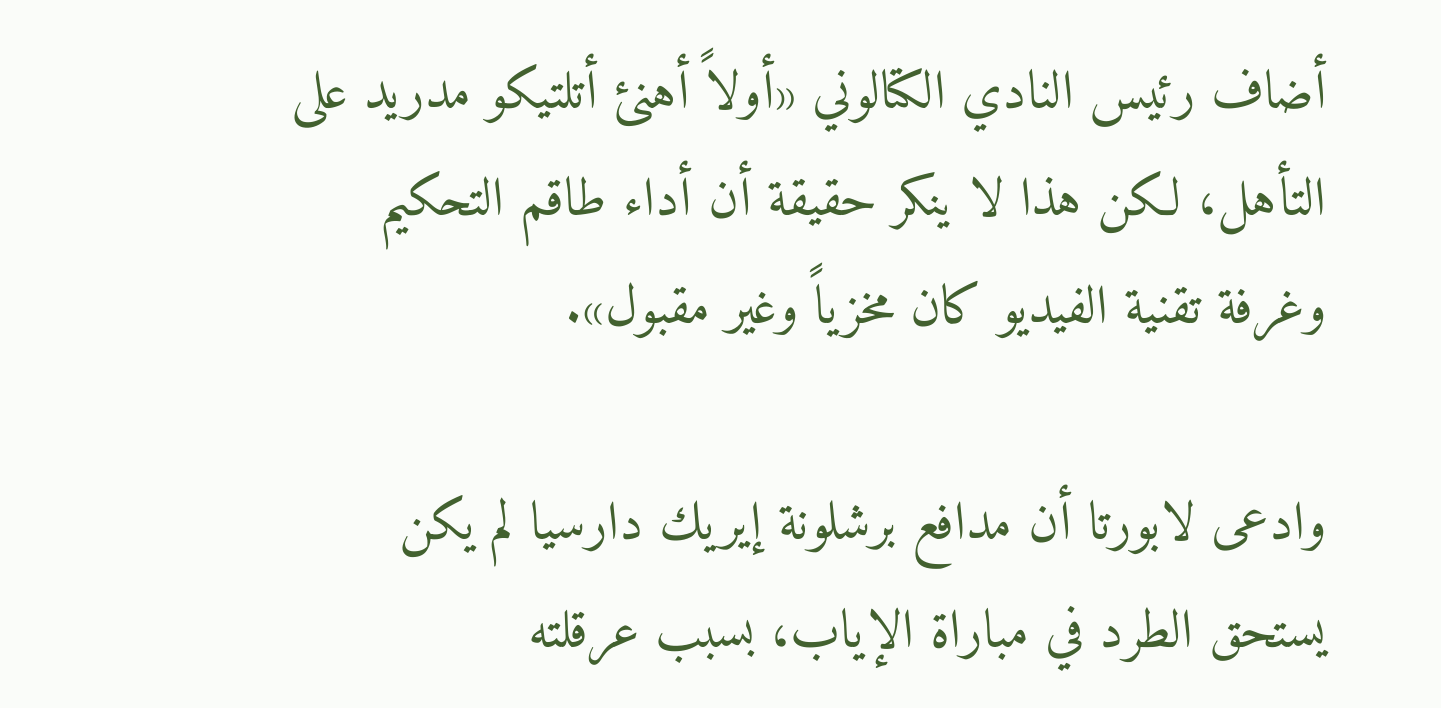أضاف رئيس النادي الكتالوني «أولاً أهنئ أتلتيكو مدريد على التأهل، لكن هذا لا ينكر حقيقة أن أداء طاقم التحكيم وغرفة تقنية الفيديو كان مخزياً وغير مقبول».

وادعى لابورتا أن مدافع برشلونة إيريك دارسيا لم يكن يستحق الطرد في مباراة الإياب، بسبب عرقلته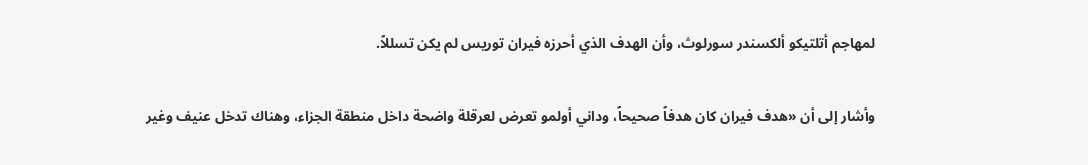لمهاجم أتلتيكو ألكسندر سورلوث، وأن الهدف الذي أحرزه فيران توريس لم يكن تسللاً.

وأشار إلى أن «هدف فيران كان هدفاً صحيحاً، وداني أولمو تعرض لعرقلة واضحة داخل منطقة الجزاء، وهناك تدخل عنيف وغير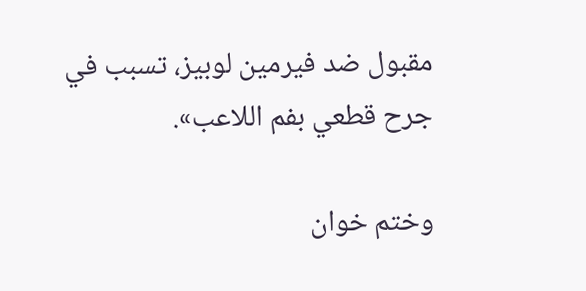مقبول ضد فيرمين لوبيز، تسبب في جرح قطعي بفم اللاعب».

وختم خوان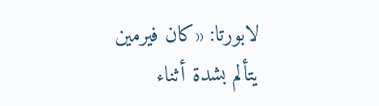لابورتا: «كان فيرمين يتألم بشدة أثناء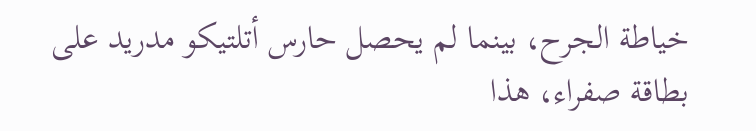خياطة الجرح، بينما لم يحصل حارس أتلتيكو مدريد على بطاقة صفراء، هذا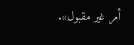أمر غير مقبول».